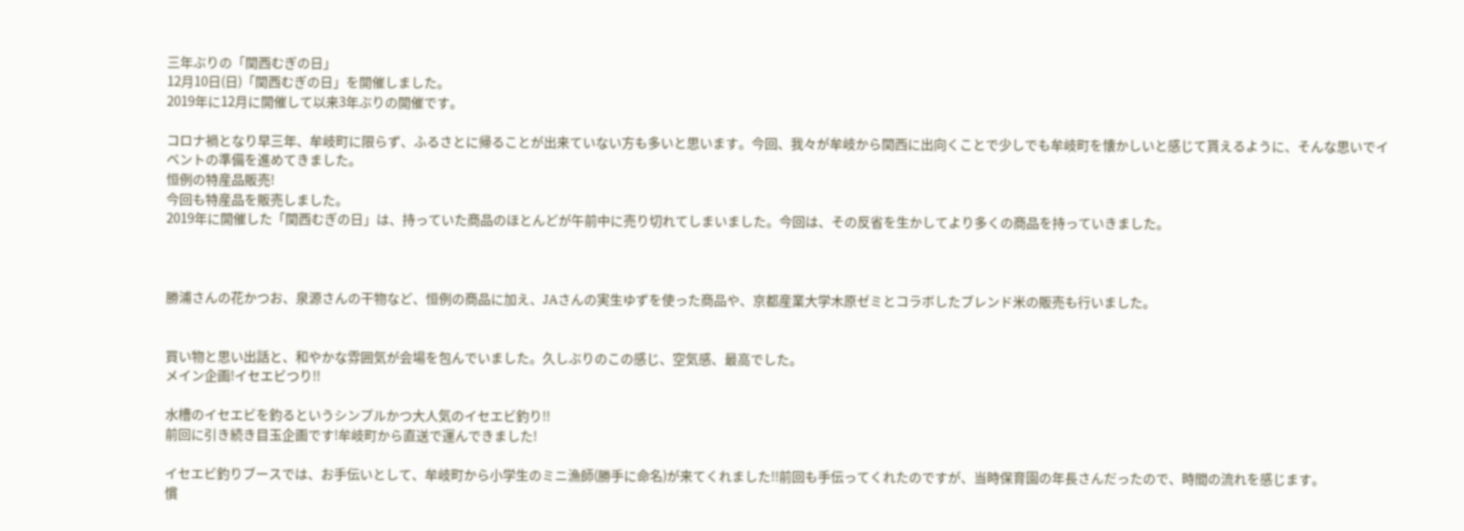三年ぶりの「関西むぎの日」
12月10日(日)「関西むぎの日」を開催しました。
2019年に12月に開催して以来3年ぶりの開催です。

コロナ禍となり早三年、牟岐町に限らず、ふるさとに帰ることが出来ていない方も多いと思います。今回、我々が牟岐から関西に出向くことで少しでも牟岐町を懐かしいと感じて貰えるように、そんな思いでイベントの準備を進めてきました。
恒例の特産品販売!
今回も特産品を販売しました。
2019年に開催した「関西むぎの日」は、持っていた商品のほとんどが午前中に売り切れてしまいました。今回は、その反省を生かしてより多くの商品を持っていきました。



勝浦さんの花かつお、泉源さんの干物など、恒例の商品に加え、JAさんの実生ゆずを使った商品や、京都産業大学木原ゼミとコラボしたブレンド米の販売も行いました。


買い物と思い出話と、和やかな雰囲気が会場を包んでいました。久しぶりのこの感じ、空気感、最高でした。
メイン企画!イセエビつり!!

水槽のイセエビを釣るというシンプルかつ大人気のイセエビ釣り!!
前回に引き続き目玉企画です!牟岐町から直送で運んできました!

イセエビ釣りブースでは、お手伝いとして、牟岐町から小学生のミニ漁師(勝手に命名)が来てくれました!!前回も手伝ってくれたのですが、当時保育園の年長さんだったので、時間の流れを感じます。
慣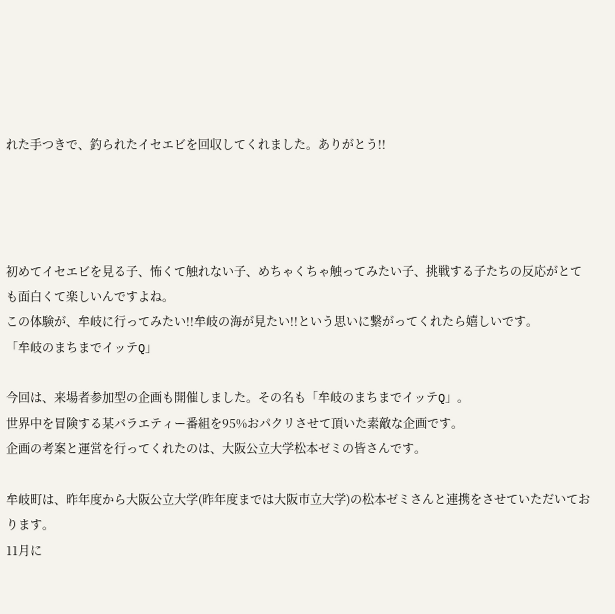れた手つきで、釣られたイセエビを回収してくれました。ありがとう!!




初めてイセエビを見る子、怖くて触れない子、めちゃくちゃ触ってみたい子、挑戦する子たちの反応がとても面白くて楽しいんですよね。
この体験が、牟岐に行ってみたい!!牟岐の海が見たい!!という思いに繋がってくれたら嬉しいです。
「牟岐のまちまでイッテQ」

今回は、来場者参加型の企画も開催しました。その名も「牟岐のまちまでイッテQ」。
世界中を冒険する某バラエティー番組を95%おパクリさせて頂いた素敵な企画です。
企画の考案と運営を行ってくれたのは、大阪公立大学松本ゼミの皆さんです。

牟岐町は、昨年度から大阪公立大学(昨年度までは大阪市立大学)の松本ゼミさんと連携をさせていただいております。
11月に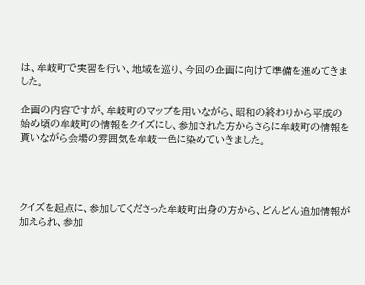は、牟岐町で実習を行い、地域を巡り、今回の企画に向けて準備を進めてきました。

企画の内容ですが、牟岐町のマップを用いながら、昭和の終わりから平成の始め頃の牟岐町の情報をクイズにし、参加された方からさらに牟岐町の情報を貰いながら会場の雰囲気を牟岐一色に染めていきました。




クイズを起点に、参加してくださった牟岐町出身の方から、どんどん追加情報が加えられ、参加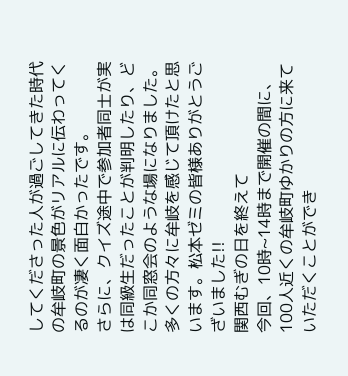してくださった人が過ごしてきた時代の牟岐町の景色がリアルに伝わってくるのが凄く面白かったです。
さらに、クイズ途中で参加者同士が実は同級生だったことが判明したり、どこか同窓会のような場になりました。
多くの方々に牟岐を感じて頂けたと思います。松本ゼミの皆様ありがとうございました!!
関西むぎの日を終えて
今回、10時~14時まで開催の間に、100人近くの牟岐町ゆかりの方に来ていただくことができ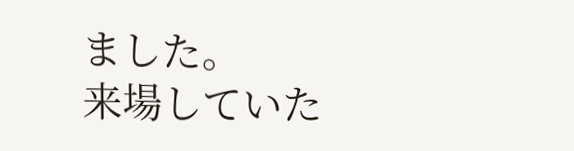ました。
来場していた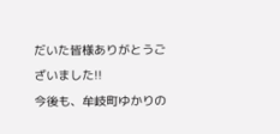だいた皆様ありがとうございました!!
今後も、牟岐町ゆかりの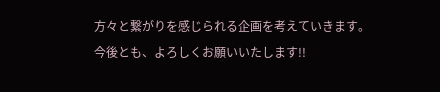方々と繋がりを感じられる企画を考えていきます。
今後とも、よろしくお願いいたします!!